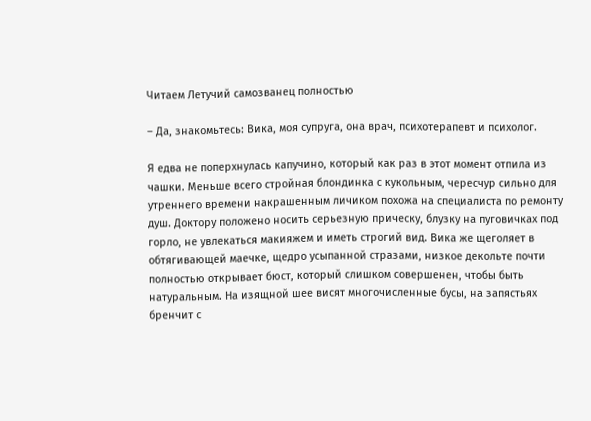Читаем Летучий самозванец полностью

– Да, знакомьтесь: Вика, моя супруга, она врач, психотерапевт и психолог.

Я едва не поперхнулась капучино, который как раз в этот момент отпила из чашки. Меньше всего стройная блондинка с кукольным, чересчур сильно для утреннего времени накрашенным личиком похожа на специалиста по ремонту душ. Доктору положено носить серьезную прическу, блузку на пуговичках под горло, не увлекаться макияжем и иметь строгий вид. Вика же щеголяет в обтягивающей маечке, щедро усыпанной стразами, низкое декольте почти полностью открывает бюст, который слишком совершенен, чтобы быть натуральным. На изящной шее висят многочисленные бусы, на запястьях бренчит с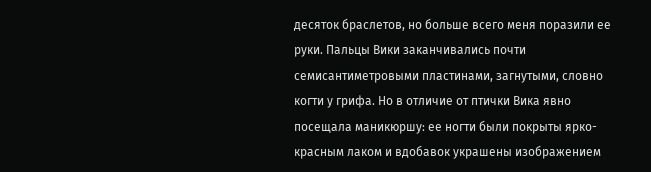десяток браслетов, но больше всего меня поразили ее руки. Пальцы Вики заканчивались почти семисантиметровыми пластинами, загнутыми, словно когти у грифа. Но в отличие от птички Вика явно посещала маникюршу: ее ногти были покрыты ярко-красным лаком и вдобавок украшены изображением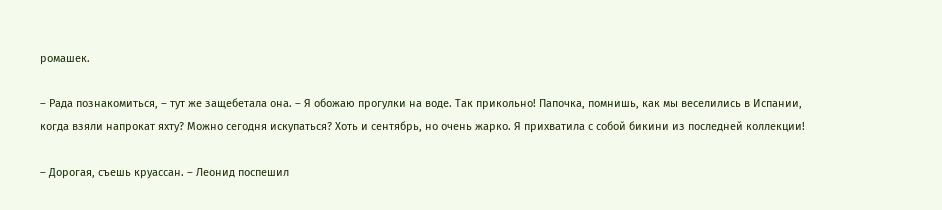ромашек.

– Рада познакомиться, – тут же защебетала она. – Я обожаю прогулки на воде. Так прикольно! Папочка, помнишь, как мы веселились в Испании, когда взяли напрокат яхту? Можно сегодня искупаться? Хоть и сентябрь, но очень жарко. Я прихватила с собой бикини из последней коллекции!

– Дорогая, съешь круассан. – Леонид поспешил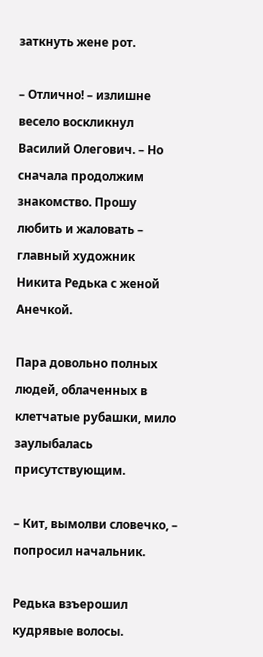заткнуть жене рот.

– Отлично! – излишне весело воскликнул Василий Олегович. – Но сначала продолжим знакомство. Прошу любить и жаловать – главный художник Никита Редька с женой Анечкой.

Пара довольно полных людей, облаченных в клетчатые рубашки, мило заулыбалась присутствующим.

– Кит, вымолви словечко, – попросил начальник.

Редька взъерошил кудрявые волосы.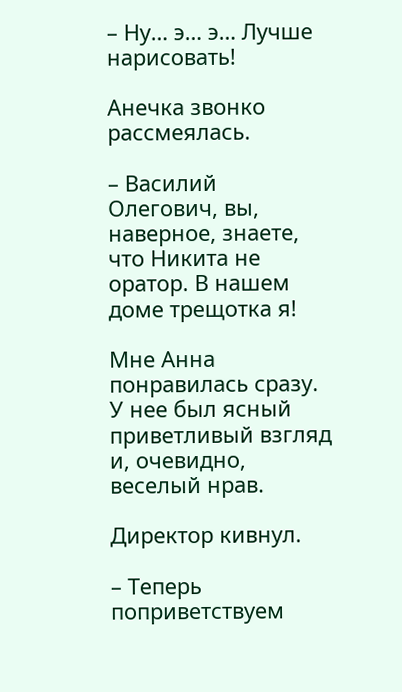– Ну… э… э… Лучше нарисовать!

Анечка звонко рассмеялась.

– Василий Олегович, вы, наверное, знаете, что Никита не оратор. В нашем доме трещотка я!

Мне Анна понравилась сразу. У нее был ясный приветливый взгляд и, очевидно, веселый нрав.

Директор кивнул.

– Теперь поприветствуем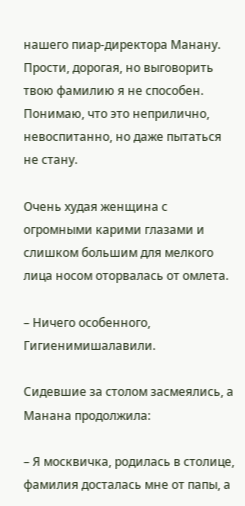нашего пиар-директора Манану. Прости, дорогая, но выговорить твою фамилию я не способен. Понимаю, что это неприлично, невоспитанно, но даже пытаться не стану.

Очень худая женщина с огромными карими глазами и слишком большим для мелкого лица носом оторвалась от омлета.

– Ничего особенного, Гигиенимишалавили.

Сидевшие за столом засмеялись, а Манана продолжила:

– Я москвичка, родилась в столице, фамилия досталась мне от папы, а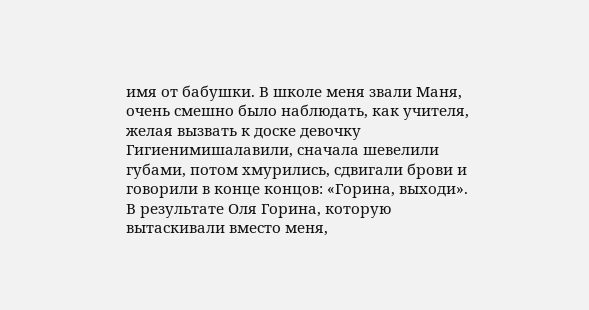имя от бабушки. В школе меня звали Маня, очень смешно было наблюдать, как учителя, желая вызвать к доске девочку Гигиенимишалавили, сначала шевелили губами, потом хмурились, сдвигали брови и говорили в конце концов: «Горина, выходи». В результате Оля Горина, которую вытаскивали вместо меня,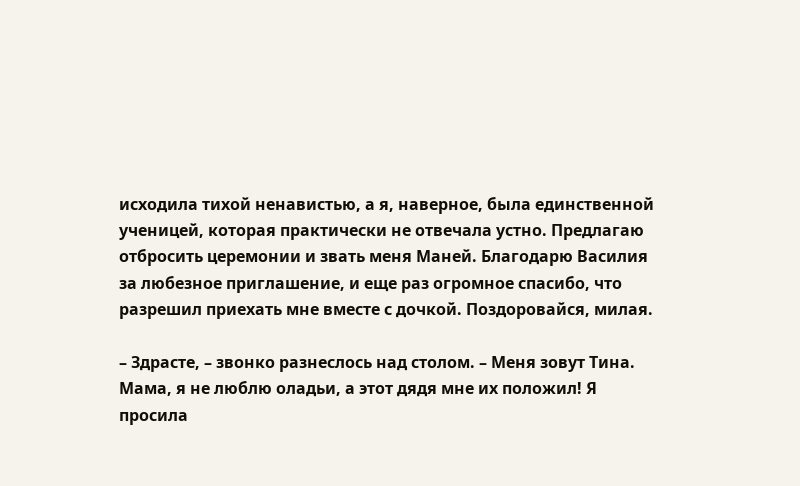исходила тихой ненавистью, а я, наверное, была единственной ученицей, которая практически не отвечала устно. Предлагаю отбросить церемонии и звать меня Маней. Благодарю Василия за любезное приглашение, и еще раз огромное спасибо, что разрешил приехать мне вместе с дочкой. Поздоровайся, милая.

– Здрасте, – звонко разнеслось над столом. – Меня зовут Тина. Мама, я не люблю оладьи, а этот дядя мне их положил! Я просила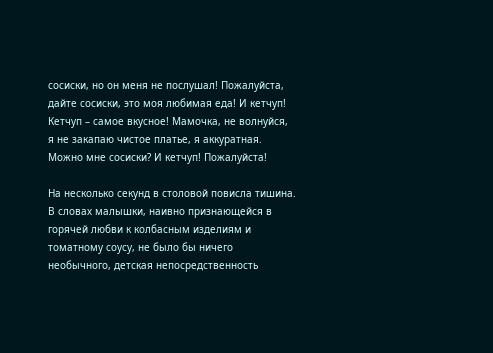сосиски, но он меня не послушал! Пожалуйста, дайте сосиски, это моя любимая еда! И кетчуп! Кетчуп – самое вкусное! Мамочка, не волнуйся, я не закапаю чистое платье, я аккуратная. Можно мне сосиски? И кетчуп! Пожалуйста!

На несколько секунд в столовой повисла тишина. В словах малышки, наивно признающейся в горячей любви к колбасным изделиям и томатному соусу, не было бы ничего необычного, детская непосредственность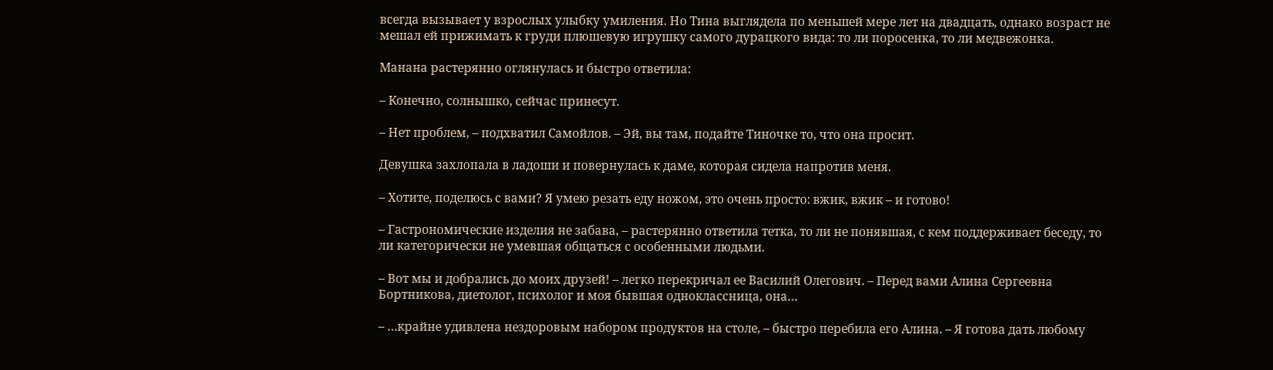всегда вызывает у взрослых улыбку умиления. Но Тина выглядела по меньшей мере лет на двадцать, однако возраст не мешал ей прижимать к груди плюшевую игрушку самого дурацкого вида: то ли поросенка, то ли медвежонка.

Манана растерянно оглянулась и быстро ответила:

– Конечно, солнышко, сейчас принесут.

– Нет проблем, – подхватил Самойлов. – Эй, вы там, подайте Тиночке то, что она просит.

Девушка захлопала в ладоши и повернулась к даме, которая сидела напротив меня.

– Хотите, поделюсь с вами? Я умею резать еду ножом, это очень просто: вжик, вжик – и готово!

– Гастрономические изделия не забава, – растерянно ответила тетка, то ли не понявшая, с кем поддерживает беседу, то ли категорически не умевшая общаться с особенными людьми.

– Вот мы и добрались до моих друзей! – легко перекричал ее Василий Олегович. – Перед вами Алина Сергеевна Бортникова, диетолог, психолог и моя бывшая одноклассница, она…

– …крайне удивлена нездоровым набором продуктов на столе, – быстро перебила его Алина. – Я готова дать любому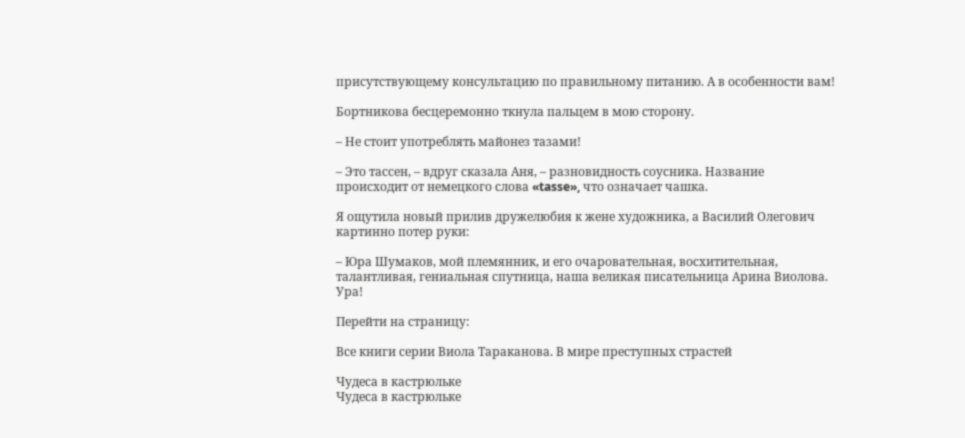присутствующему консультацию по правильному питанию. А в особенности вам!

Бортникова бесцеремонно ткнула пальцем в мою сторону.

– Не стоит употреблять майонез тазами!

– Это тассен, – вдруг сказала Аня, – разновидность соусника. Название происходит от немецкого слова «tasse», что означает чашка.

Я ощутила новый прилив дружелюбия к жене художника, а Василий Олегович картинно потер руки:

– Юра Шумаков, мой племянник, и его очаровательная, восхитительная, талантливая, гениальная спутница, наша великая писательница Арина Виолова. Ура!

Перейти на страницу:

Все книги серии Виола Тараканова. В мире преступных страстей

Чудеса в кастрюльке
Чудеса в кастрюльке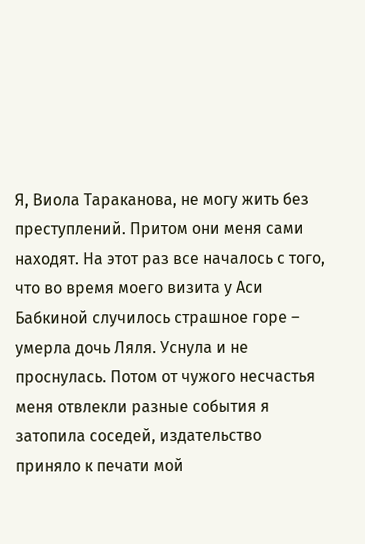Я, Виола Тараканова, не могу жить без преступлений. Притом они меня сами находят. На этот раз все началось с того, что во время моего визита у Аси Бабкиной случилось страшное горе – умерла дочь Ляля. Уснула и не проснулась. Потом от чужого несчастья меня отвлекли разные события я затопила соседей, издательство приняло к печати мой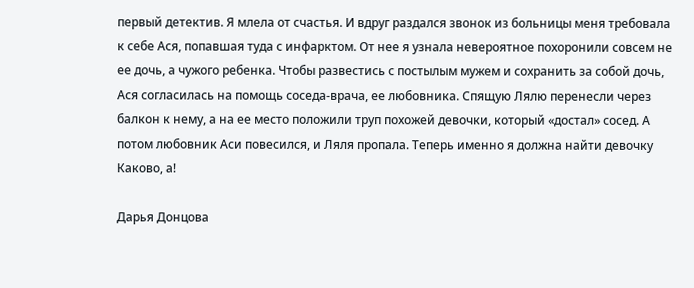первый детектив. Я млела от счастья. И вдруг раздался звонок из больницы меня требовала к себе Ася, попавшая туда с инфарктом. От нее я узнала невероятное похоронили совсем не ее дочь, а чужого ребенка. Чтобы развестись с постылым мужем и сохранить за собой дочь, Ася согласилась на помощь соседа-врача, ее любовника. Спящую Лялю перенесли через балкон к нему, а на ее место положили труп похожей девочки, который «достал» сосед. А потом любовник Аси повесился, и Ляля пропала. Теперь именно я должна найти девочку Каково, а!

Дарья Донцова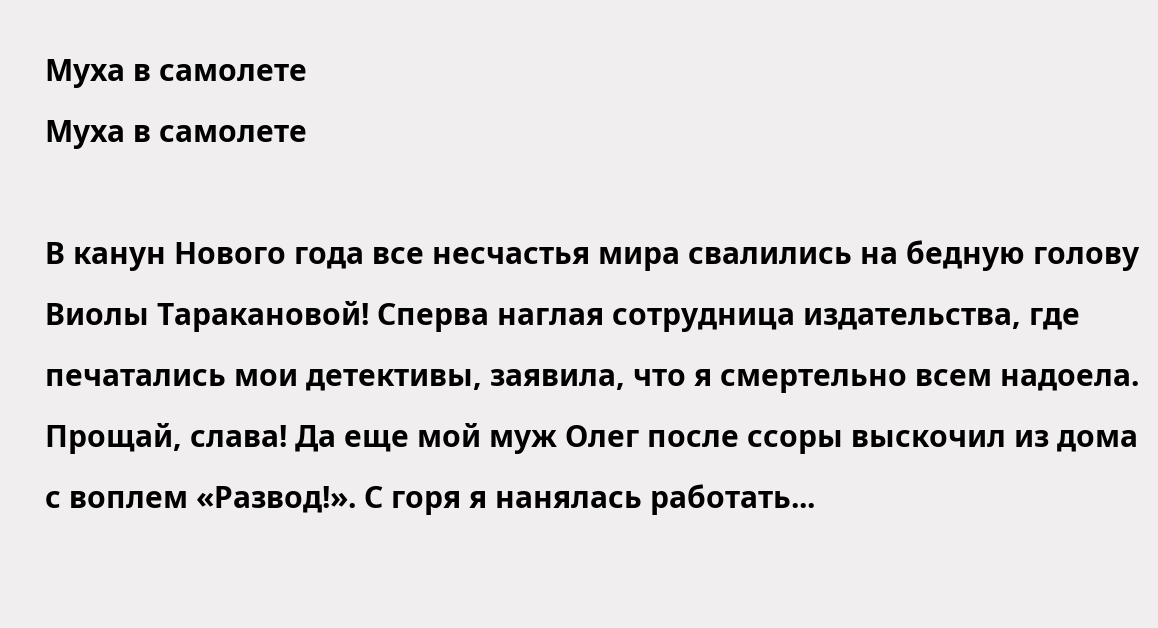Муха в самолете
Муха в самолете

В канун Нового года все несчастья мира свалились на бедную голову Виолы Таракановой! Сперва наглая сотрудница издательства, где печатались мои детективы, заявила, что я смертельно всем надоела. Прощай, слава! Да еще мой муж Олег после ссоры выскочил из дома с воплем «Развод!». С горя я нанялась работать...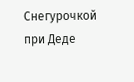Снегурочкой при Деде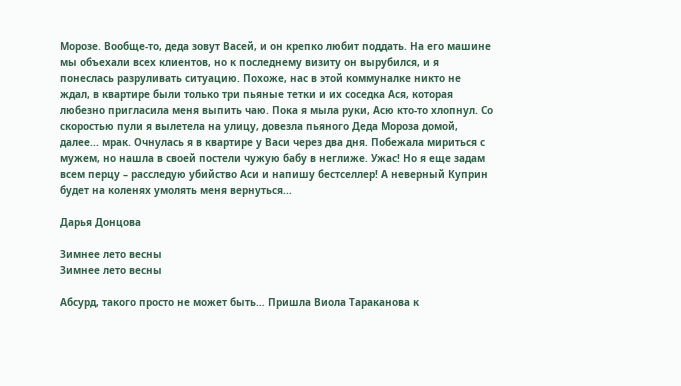Морозе. Вообще-то, деда зовут Васей, и он крепко любит поддать. На его машине мы объехали всех клиентов, но к последнему визиту он вырубился, и я понеслась разруливать ситуацию. Похоже, нас в этой коммуналке никто не ждал, в квартире были только три пьяные тетки и их соседка Ася, которая любезно пригласила меня выпить чаю. Пока я мыла руки, Асю кто-то хлопнул. Со скоростью пули я вылетела на улицу, довезла пьяного Деда Мороза домой, далее... мрак. Очнулась я в квартире у Васи через два дня. Побежала мириться с мужем, но нашла в своей постели чужую бабу в неглиже. Ужас! Но я еще задам всем перцу – расследую убийство Аси и напишу бестселлер! А неверный Куприн будет на коленях умолять меня вернуться...

Дарья Донцова

Зимнее лето весны
Зимнее лето весны

Абсурд, такого просто не может быть… Пришла Виола Тараканова к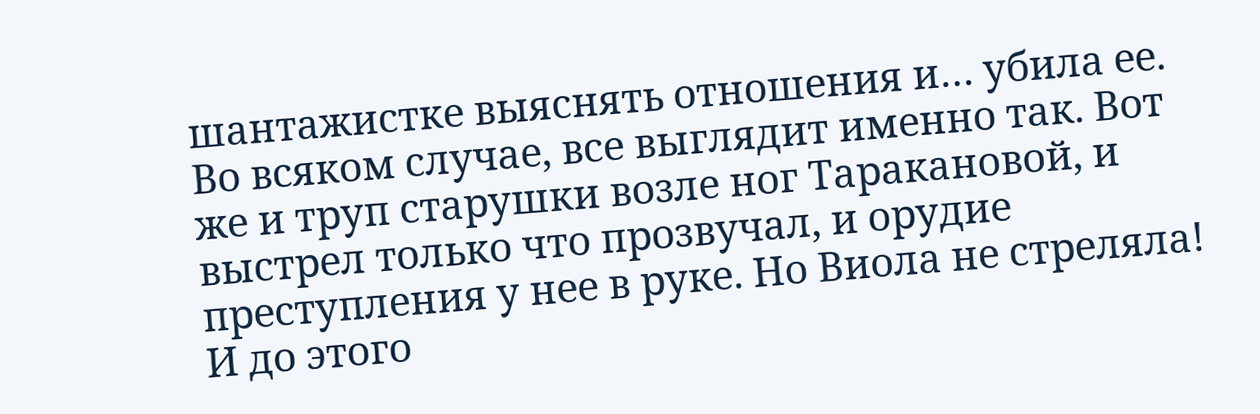шантажистке выяснять отношения и… убила ее. Во всяком случае, все выглядит именно так. Вот же и труп старушки возле ног Таракановой, и выстрел только что прозвучал, и орудие преступления у нее в руке. Но Виола не стреляла! И до этого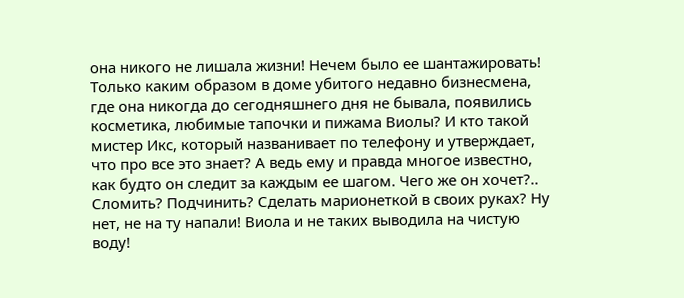она никого не лишала жизни! Нечем было ее шантажировать! Только каким образом в доме убитого недавно бизнесмена, где она никогда до сегодняшнего дня не бывала, появились косметика, любимые тапочки и пижама Виолы? И кто такой мистер Икс, который названивает по телефону и утверждает, что про все это знает? А ведь ему и правда многое известно, как будто он следит за каждым ее шагом. Чего же он хочет?.. Сломить? Подчинить? Сделать марионеткой в своих руках? Ну нет, не на ту напали! Виола и не таких выводила на чистую воду!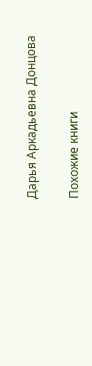Дарья Аркадьевна Донцова

Похожие книги